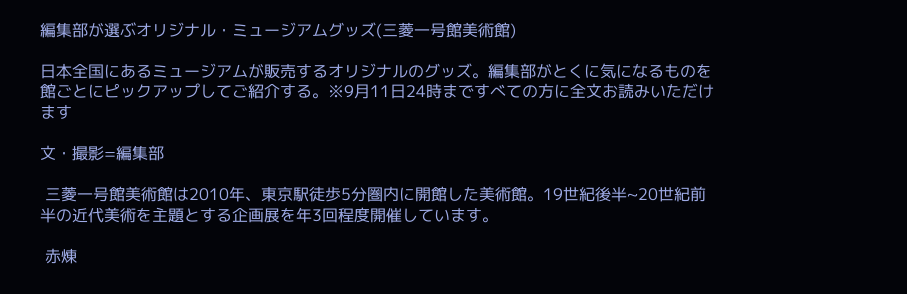編集部が選ぶオリジナル・ミュージアムグッズ(三菱一号館美術館)

日本全国にあるミュージアムが販売するオリジナルのグッズ。編集部がとくに気になるものを館ごとにピックアップしてご紹介する。※9月11日24時まですべての方に全文お読みいただけます

文・撮影=編集部

 三菱一号館美術館は2010年、東京駅徒歩5分圏内に開館した美術館。19世紀後半~20世紀前半の近代美術を主題とする企画展を年3回程度開催しています。

 赤煉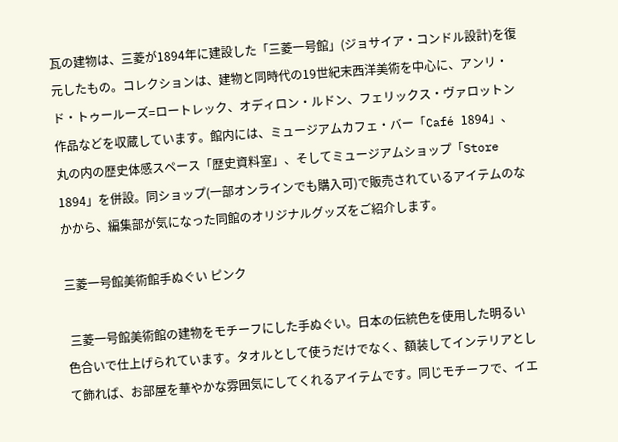瓦の建物は、三菱が1894年に建設した「三菱一号館」(ジョサイア・コンドル設計)を復元したもの。コレクションは、建物と同時代の19世紀末西洋美術を中心に、アンリ・ド・トゥールーズ=ロートレック、オディロン・ルドン、フェリックス・ヴァロットン作品などを収蔵しています。館内には、ミュージアムカフェ・バー「Café 1894」、丸の内の歴史体感スペース「歴史資料室」、そしてミュージアムショップ「Store 1894」を併設。同ショップ(一部オンラインでも購入可)で販売されているアイテムのなかから、編集部が気になった同館のオリジナルグッズをご紹介します。

三菱一号館美術館手ぬぐい ピンク

 三菱一号館美術館の建物をモチーフにした手ぬぐい。日本の伝統色を使用した明るい色合いで仕上げられています。タオルとして使うだけでなく、額装してインテリアとして飾れば、お部屋を華やかな雰囲気にしてくれるアイテムです。同じモチーフで、イエ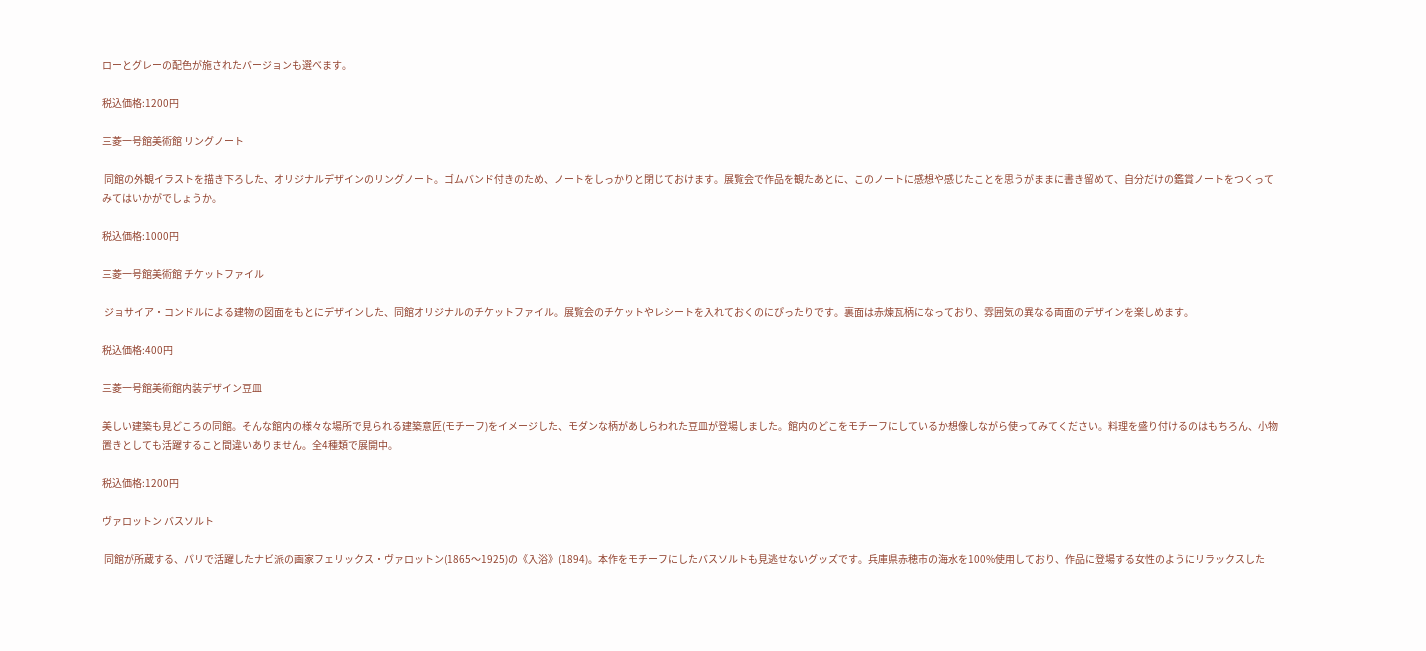ローとグレーの配色が施されたバージョンも選べます。

税込価格:1200円

三菱一号館美術館 リングノート

 同館の外観イラストを描き下ろした、オリジナルデザインのリングノート。ゴムバンド付きのため、ノートをしっかりと閉じておけます。展覧会で作品を観たあとに、このノートに感想や感じたことを思うがままに書き留めて、自分だけの鑑賞ノートをつくってみてはいかがでしょうか。

税込価格:1000円

三菱一号館美術館 チケットファイル

 ジョサイア・コンドルによる建物の図面をもとにデザインした、同館オリジナルのチケットファイル。展覧会のチケットやレシートを入れておくのにぴったりです。裏面は赤煉瓦柄になっており、雰囲気の異なる両面のデザインを楽しめます。

税込価格:400円

三菱一号館美術館内装デザイン豆皿

美しい建築も見どころの同館。そんな館内の様々な場所で見られる建築意匠(モチーフ)をイメージした、モダンな柄があしらわれた豆皿が登場しました。館内のどこをモチーフにしているか想像しながら使ってみてください。料理を盛り付けるのはもちろん、小物置きとしても活躍すること間違いありません。全4種類で展開中。

税込価格:1200円

ヴァロットン バスソルト

 同館が所蔵する、パリで活躍したナビ派の画家フェリックス・ヴァロットン(1865〜1925)の《入浴》(1894)。本作をモチーフにしたバスソルトも見逃せないグッズです。兵庫県赤穂市の海水を100%使用しており、作品に登場する女性のようにリラックスした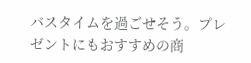バスタイムを過ごせそう。プレゼントにもおすすめの商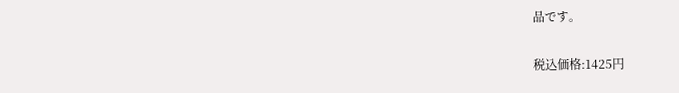品です。

税込価格:1425円